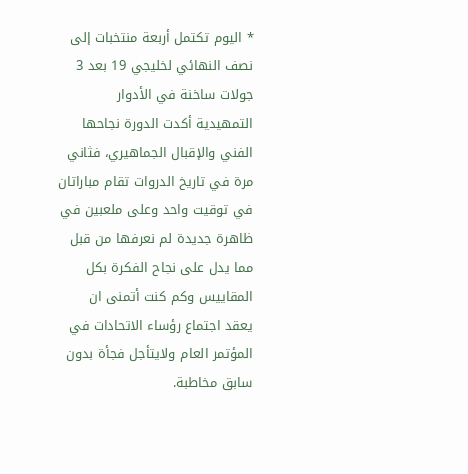* اليوم تكتمل أربعة منتخبات إلى نصف النهائي لخليجي 19 بعد 3 جولات ساخنة في الأدوار التمهيدية أكدت الدورة نجاحها الفني والإقبال الجماهيري، فثاني مرة في تاريخ الدروات تقام مباراتان في توقيت واحد وعلى ملعبين في ظاهرة جديدة لم نعرفها من قبل مما يدل على نجاح الفكرة بكل المقاييس وكم كنت أتمنى ان يعقد اجتماع رؤساء الاتحادات في المؤتمر العام ولايتأجل فجأة بدون سابق مخاطبة.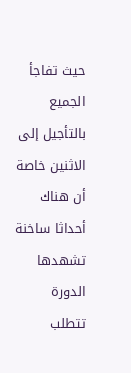حيث تفاجأ الجميع بالتأجيل إلى الاثنين خاصة أن هناك أحداثا ساخنة تشهدها الدورة تتطلب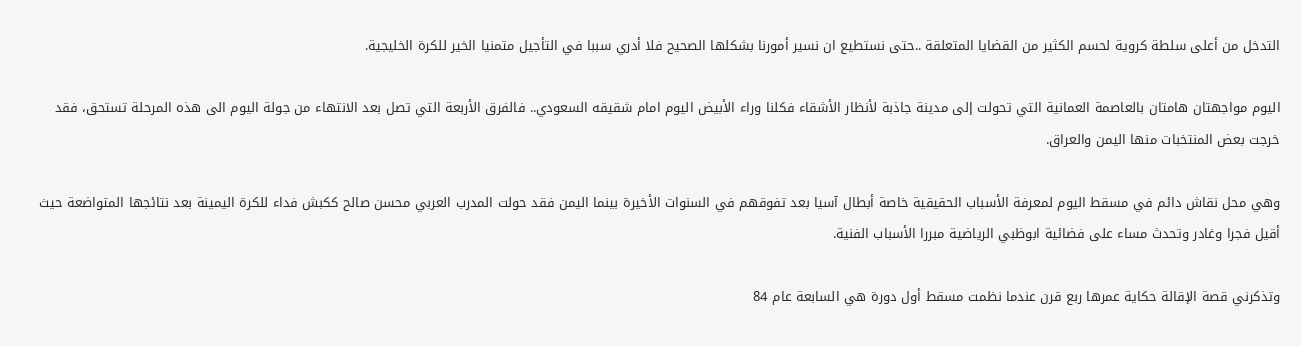التدخل من أعلى سلطة كروية لحسم الكثير من القضايا المتعلقة ..حتى نستطيع ان نسير أمورنا بشكلها الصحيح فلا أدري سببا في التأجيل متمنيا الخير للكرة الخليجية.

اليوم مواجهتان هامتان بالعاصمة العمانية التي تحولت إلى مدينة جاذبة لأنظار الأشقاء فكلنا وراء الأبيض اليوم امام شقيقه السعودي.. فالفرق الأربعة التي تصل بعد الانتهاء من جولة اليوم الى هذه المرحلة تستحق، فقد خرجت بعض المنتخبات منها اليمن والعراق.

وهي محل نقاش دائم في مسقط اليوم لمعرفة الأسباب الحقيقية خاصة أبطال آسيا بعد تفوقهم في السنوات الأخيرة بينما اليمن فقد حولت المدرب العربي محسن صالح ككبش فداء للكرة اليمينة بعد نتائجها المتواضعة حيث أقيل فجرا وغادر وتحدث مساء على فضائية ابوظبي الرياضية مبررا الأسباب الفنية.

وتذكرني قصة الإقالة حكاية عمرها ربع قرن عندما نظمت مسقط أول دورة هي السابعة عام 84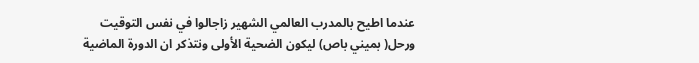عندما اطيح بالمدرب العالمي الشهير زاجالوا في نفس التوقيت ورحل( بميني باص) ليكون الضحية الأولى ونتذكر ان الدورة الماضية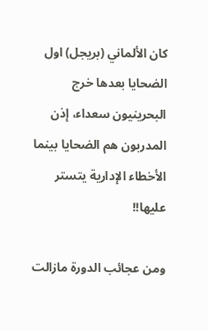كان الألماني (بريجل) اول الضحايا بعدها خرج البحرينيون سعداء، إذن المدربون هم الضحايا بينما الأخطاء الإدارية يتستر عليها!!

ومن عجائب الدورة مازالت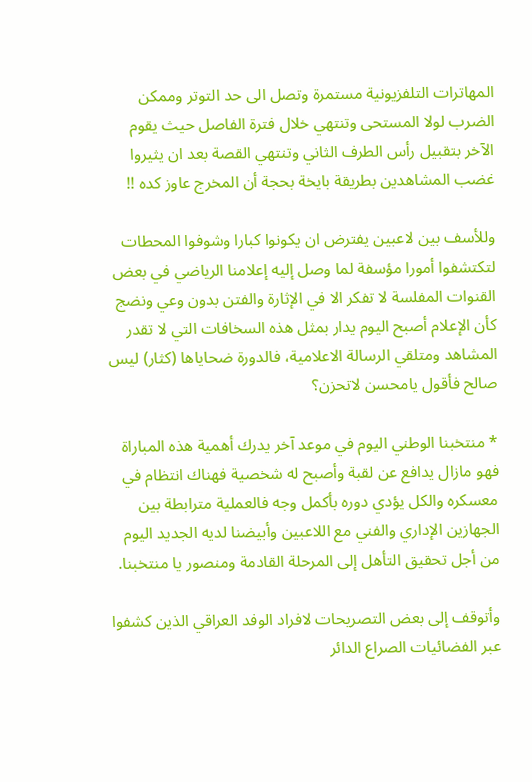المهاترات التلفزيونية مستمرة وتصل الى حد التوتر وممكن الضرب لولا المستحى وتنتهي خلال فترة الفاصل حيث يقوم الآخر بتقبيل رأس الطرف الثاني وتنتهي القصة بعد ان يثيروا غضب المشاهدين بطريقة بايخة بحجة أن المخرج عاوز كده !!

وللأسف بين لاعبين يفترض ان يكونوا كبارا وشوفوا المحطات لتكتشفوا أمورا مؤسفة لما وصل إليه إعلامنا الرياضي في بعض القنوات المفلسة لا تفكر الا في الإثارة والفتن بدون وعي ونضج كأن الإعلام أصبح اليوم يدار بمثل هذه السخافات التي لا تقدر المشاهد ومتلقي الرسالة الاعلامية، فالدورة ضحاياها (كثار) ليس صالح فأقول يامحسن لاتحزن؟

* منتخبنا الوطني اليوم في موعد آخر يدرك أهمية هذه المباراة فهو مازال يدافع عن لقبة وأصبح له شخصية فهناك انتظام في معسكره والكل يؤدي دوره بأكمل وجه فالعملية مترابطة بين الجهازين الإداري والفني مع اللاعبين وأبيضنا لديه الجديد اليوم من أجل تحقيق التأهل إلى المرحلة القادمة ومنصور يا منتخبنا.

وأتوقف إلى بعض التصريحات لافراد الوفد العراقي الذين كشفوا عبر الفضائيات الصراع الدائر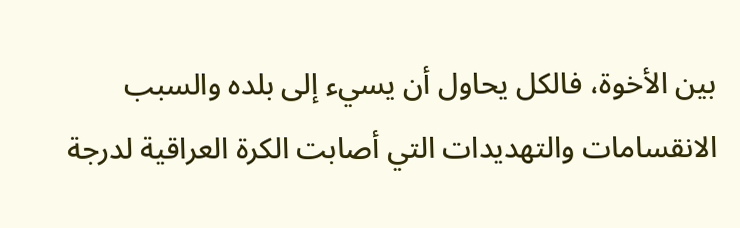بين الأخوة، فالكل يحاول أن يسيء إلى بلده والسبب الانقسامات والتهديدات التي أصابت الكرة العراقية لدرجة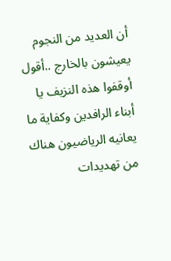أن العديد من النجوم يعيشون بالخارج ..أقول أوقفوا هذه النزيف يا أبناء الرافدين وكفاية ما يعانيه الرياضيون هناك من تهديدات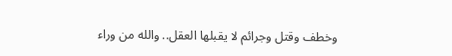وخطف وقتل وجرائم لا يقبلها العقل.. والله من وراء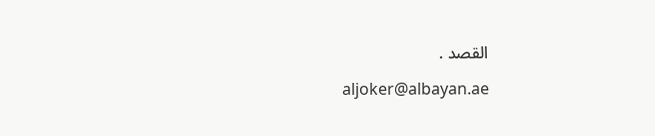القصد .

aljoker@albayan.ae